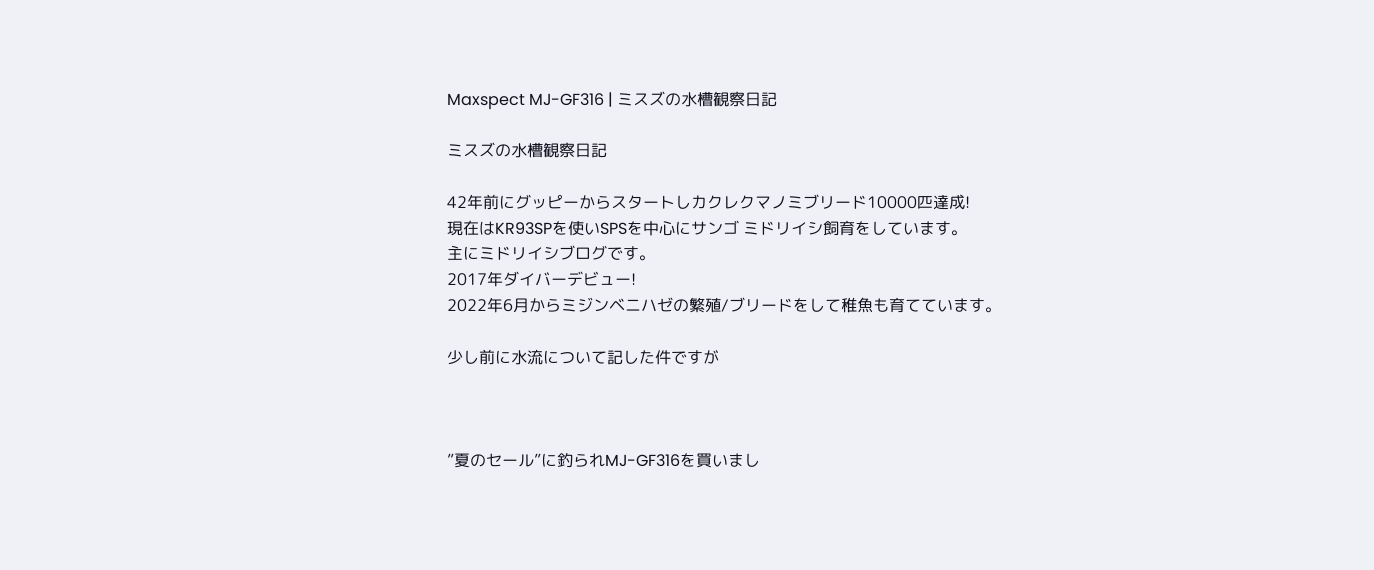Maxspect MJ-GF316 | ミスズの水槽観察日記

ミスズの水槽観察日記

42年前にグッピーからスタートしカクレクマノミブリード10000匹達成!
現在はKR93SPを使いSPSを中心にサンゴ ミドリイシ飼育をしています。
主にミドリイシブログです。
2017年ダイバーデビュー!
2022年6月からミジンベニハゼの繁殖/ブリードをして稚魚も育てています。

少し前に水流について記した件ですが



”夏のセール”に釣られMJ-GF316を買いまし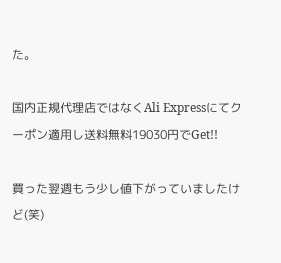た。

国内正規代理店ではなくAli Expressにてクーポン適用し送料無料19030円でGet!!

買った翌週もう少し値下がっていましたけど(笑)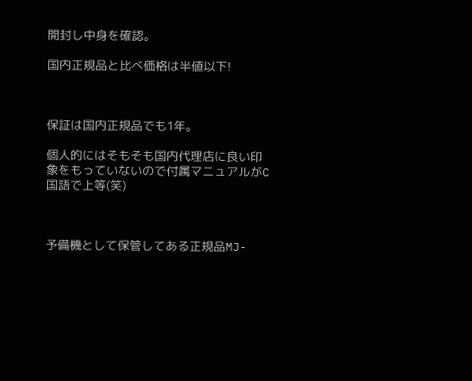開封し中身を確認。

国内正規品と比べ価格は半値以下!



保証は国内正規品でも1年。

個人的にはそもそも国内代理店に良い印象をもっていないので付属マニュアルがC国語で上等(笑)



予備機として保管してある正規品MJ-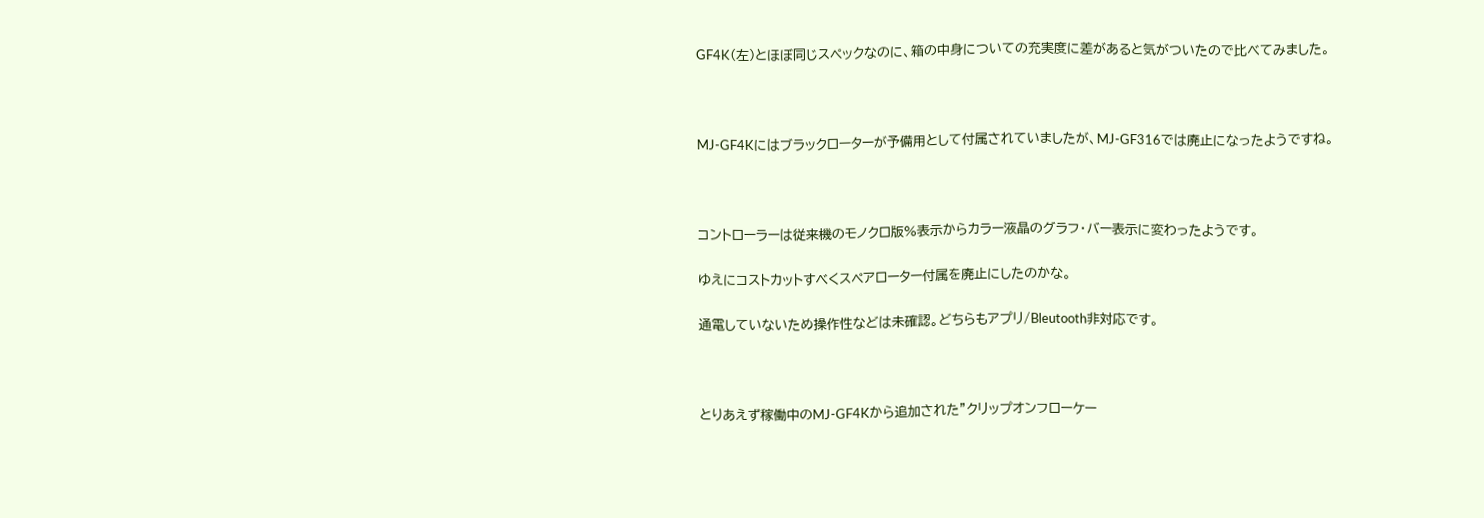GF4K(左)とほぼ同じスペックなのに、箱の中身についての充実度に差があると気がついたので比べてみました。



MJ-GF4Kにはブラックローターが予備用として付属されていましたが、MJ-GF316では廃止になったようですね。



コントローラーは従来機のモノクロ版%表示からカラー液晶のグラフ・バー表示に変わったようです。

ゆえにコストカットすべくスペアローター付属を廃止にしたのかな。

通電していないため操作性などは未確認。どちらもアプリ/Bleutooth非対応です。



とりあえず稼働中のMJ-GF4Kから追加された”クリップオンフローケー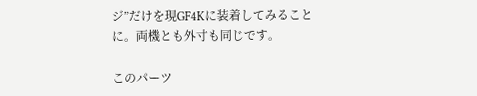ジ”だけを現GF4Kに装着してみることに。両機とも外寸も同じです。

このパーツ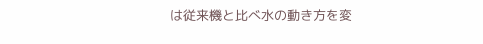は従来機と比べ水の動き方を変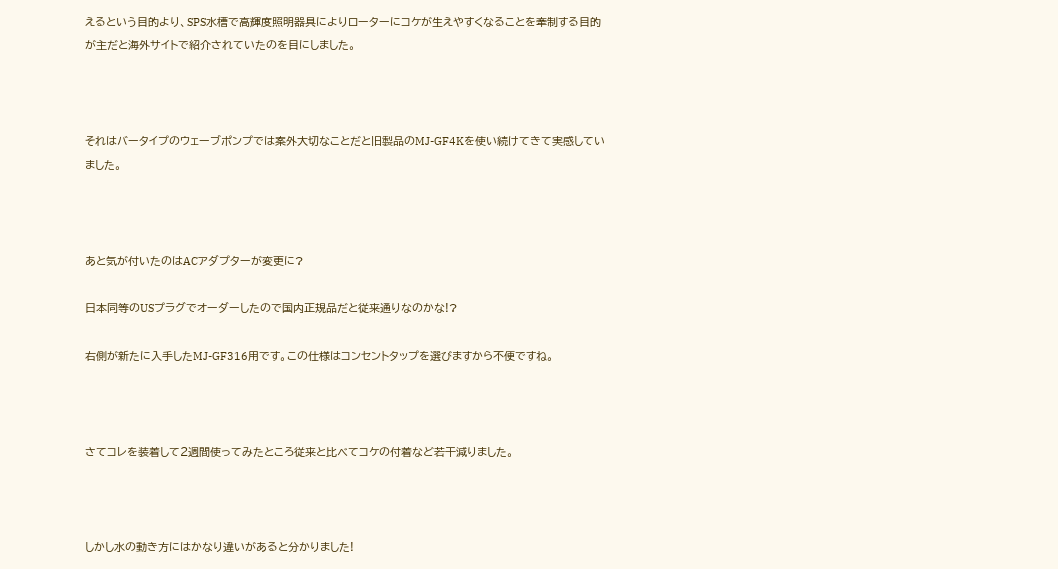えるという目的より、SPS水槽で高輝度照明器具によりローターにコケが生えやすくなることを牽制する目的が主だと海外サイトで紹介されていたのを目にしました。



それはバータイプのウェーブポンプでは案外大切なことだと旧製品のMJ-GF4Kを使い続けてきて実感していました。



あと気が付いたのはACアダプターが変更に?

日本同等のUSプラグでオーダーしたので国内正規品だと従来通りなのかな!?

右側が新たに入手したMJ-GF316用です。この仕様はコンセントタップを選びますから不便ですね。



さてコレを装着して2週間使ってみたところ従来と比べてコケの付着など若干減りました。



しかし水の動き方にはかなり違いがあると分かりました!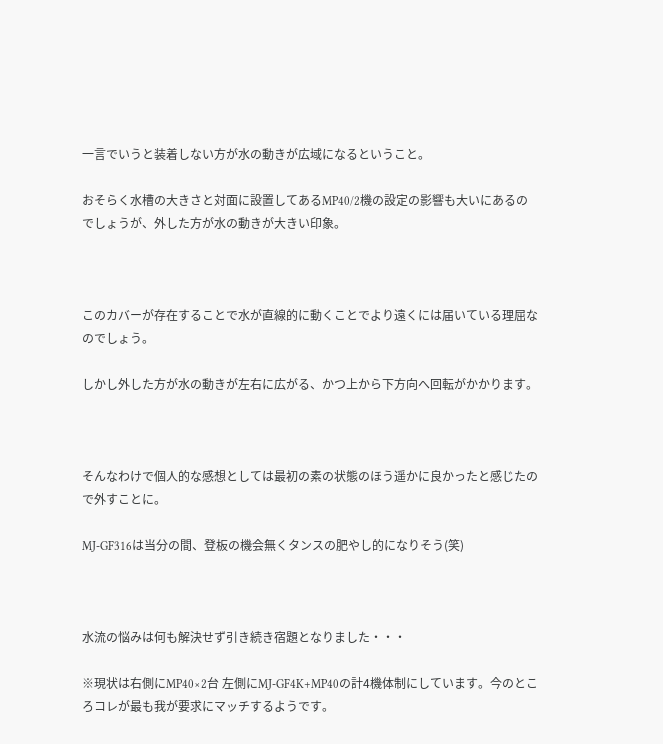一言でいうと装着しない方が水の動きが広域になるということ。

おそらく水槽の大きさと対面に設置してあるMP40/2機の設定の影響も大いにあるのでしょうが、外した方が水の動きが大きい印象。



このカバーが存在することで水が直線的に動くことでより遠くには届いている理屈なのでしょう。

しかし外した方が水の動きが左右に広がる、かつ上から下方向へ回転がかかります。



そんなわけで個人的な感想としては最初の素の状態のほう遥かに良かったと感じたので外すことに。

MJ-GF316は当分の間、登板の機会無くタンスの肥やし的になりそう(笑)



水流の悩みは何も解決せず引き続き宿題となりました・・・

※現状は右側にMP40×2台 左側にMJ-GF4K+MP40の計4機体制にしています。今のところコレが最も我が要求にマッチするようです。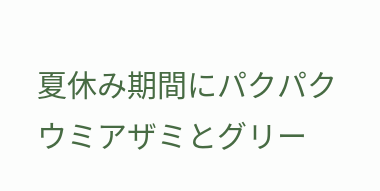夏休み期間にパクパクウミアザミとグリー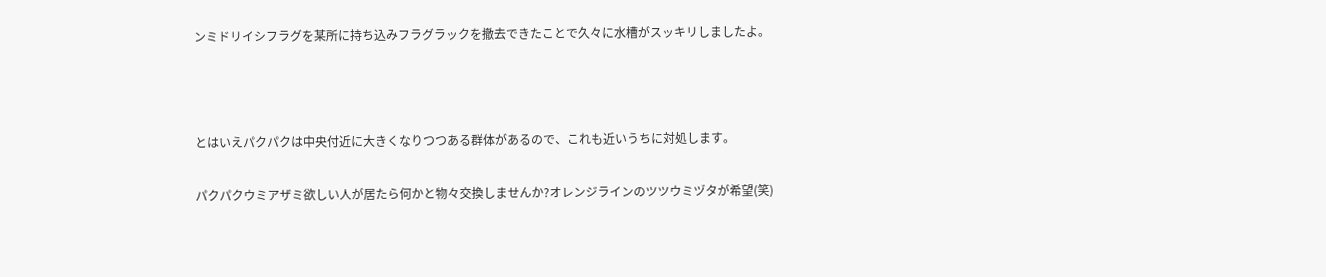ンミドリイシフラグを某所に持ち込みフラグラックを撤去できたことで久々に水槽がスッキリしましたよ。



とはいえパクパクは中央付近に大きくなりつつある群体があるので、これも近いうちに対処します。

パクパクウミアザミ欲しい人が居たら何かと物々交換しませんか?オレンジラインのツツウミヅタが希望(笑)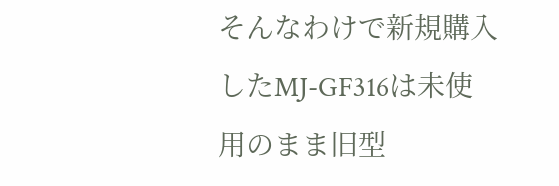そんなわけで新規購入したMJ-GF316は未使用のまま旧型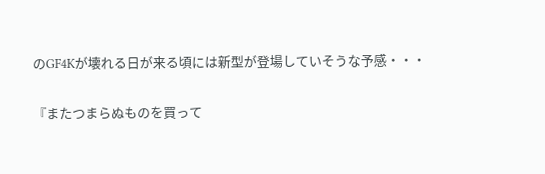のGF4Kが壊れる日が来る頃には新型が登場していそうな予感・・・

『またつまらぬものを買って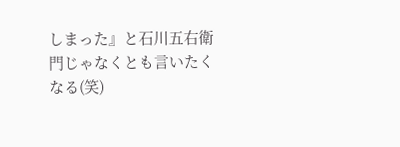しまった』と石川五右衛門じゃなくとも言いたくなる(笑)